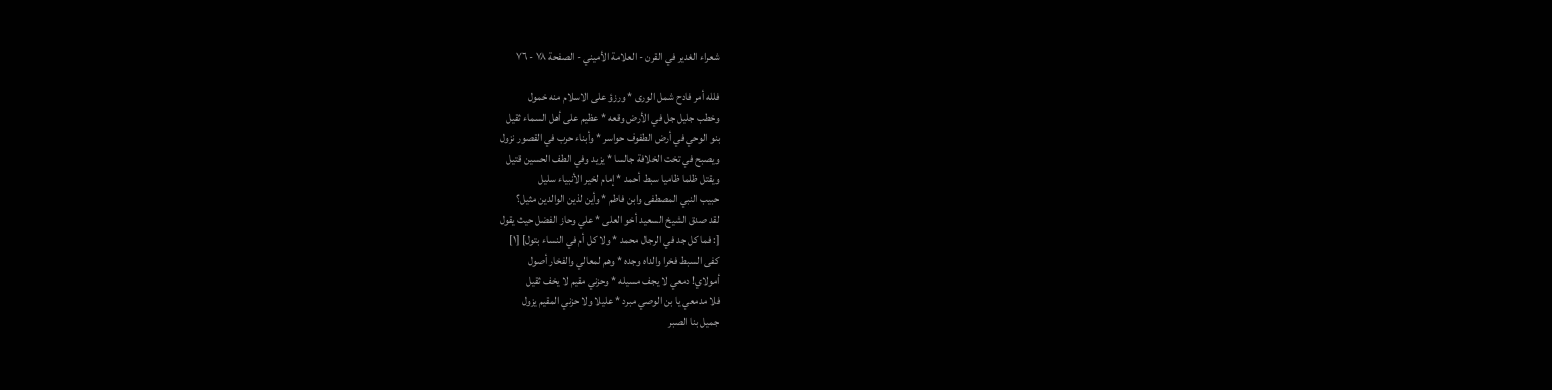شعراء الغدير في القرن - العلامة الأميني - الصفحة ٧٨ - ٧٦

فلله أمر فادح شمل الورى * ورزؤ على الاسلام منه خمول
وخطب جليل جل في الأرض وقعه * عظيم على أهل السماء ثقيل
بنو الوحي في أرض الطفوف حواسر * وأبناء حرب في القصور نزول
ويصبح في تخت الخلافة جالسا * يزيد وفي الطف الحسين قتيل
ويقتل ظلما ظاميا سبط أحمد * إمام لخير الأنبياء سليل
حبيب النبي المصطفى وابن فاطم * وأين لذين الوالدين مثيل؟
لقد صدق الشيخ السعيد أخو العلى * علي وحاز الفضل حيث يقول
[: فما كل جد في الرجال محمد * ولا كل أم في النساء بتول] [١]
كفى السبط فخرا والداه وجده * وهم لمعالي والفخار أصول
أمولاي! دمعي لا يجف مسيله * وحزني مقيم لا يخف ثقيل
فلا مدمعي يا بن الوصي مبرد * عليلا ولا حزني المقيم يزول
جميل بنا الصبر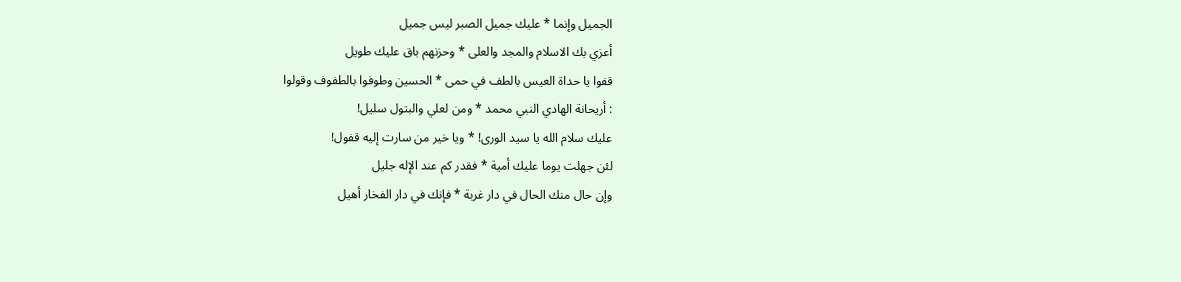الجميل وإنما * عليك جميل الصبر ليس جميل
أعزي بك الاسلام والمجد والعلى * وحزنهم باق عليك طويل
قفوا يا حداة العيس بالطف في حمى * الحسين وطوفوا بالطفوف وقولوا
: أريحانة الهادي النبي محمد * ومن لعلي والبتول سليل!
عليك سلام الله يا سيد الورى! * ويا خير من سارت إليه قفول!
لئن جهلت يوما عليك أمية * فقدر كم عند الإله جليل
وإن حال منك الحال في دار غربة * فإنك في دار الفخار أهيل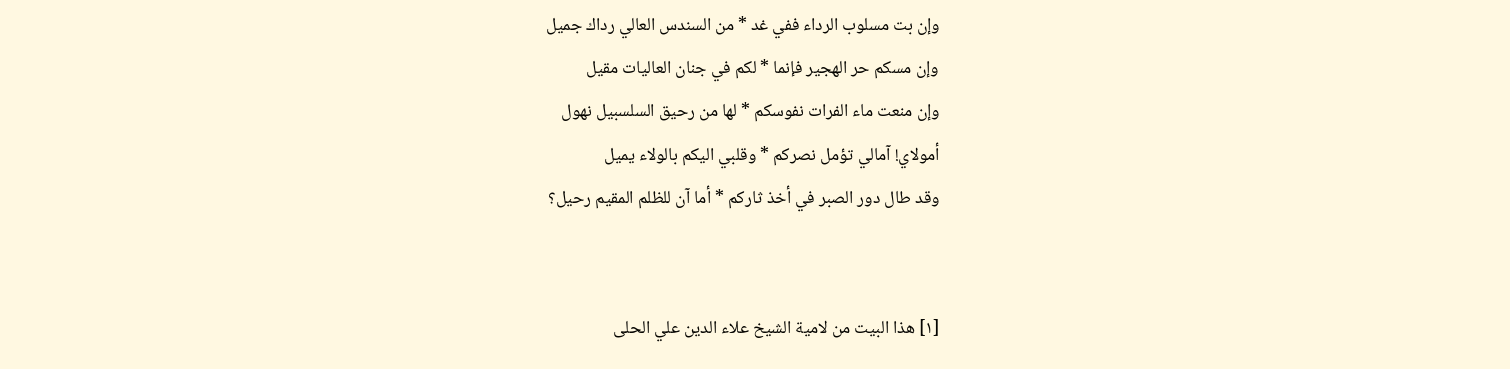وإن بت مسلوب الرداء ففي غد * من السندس العالي رداك جميل
وإن مسكم حر الهجير فإنما * لكم في جنان العاليات مقيل
وإن منعت ماء الفرات نفوسكم * لها من رحيق السلسبيل نهول
أمولاي! آمالي تؤمل نصركم * وقلبي اليكم بالولاء يميل
وقد طال دور الصبر في أخذ ثاركم * أما آن للظلم المقيم رحيل؟


[١] هذا البيت من لامية الشيخ علاء الدين علي الحلى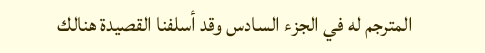المترجم له في الجزء السادس وقد أسلفنا القصيدة هنالك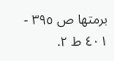برمتها ص ٣٩٥ - ٤٠١ ط ٢.